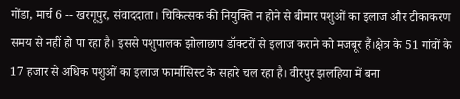गोंडा, मार्च 6 -- खरगूपुर, संवाददाता। चिकित्सक की नियुक्ति न होने से बीमार पशुओं का इलाज और टीकाकरण समय से नहीं हो पा रहा है। इससे पशुपालक झोलाछाप डॉक्टरों से इलाज कराने को मजबूर हैं।क्षेत्र के 51 गांवों के 17 हजार से अधिक पशुओं का इलाज फार्मासिस्ट के सहारे चल रहा है। वीरपुर झलहिया में बना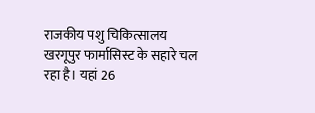राजकीय पशु चिकित्सालय खरगूपुर फार्मासिस्ट के सहारे चल रहा है। यहां 26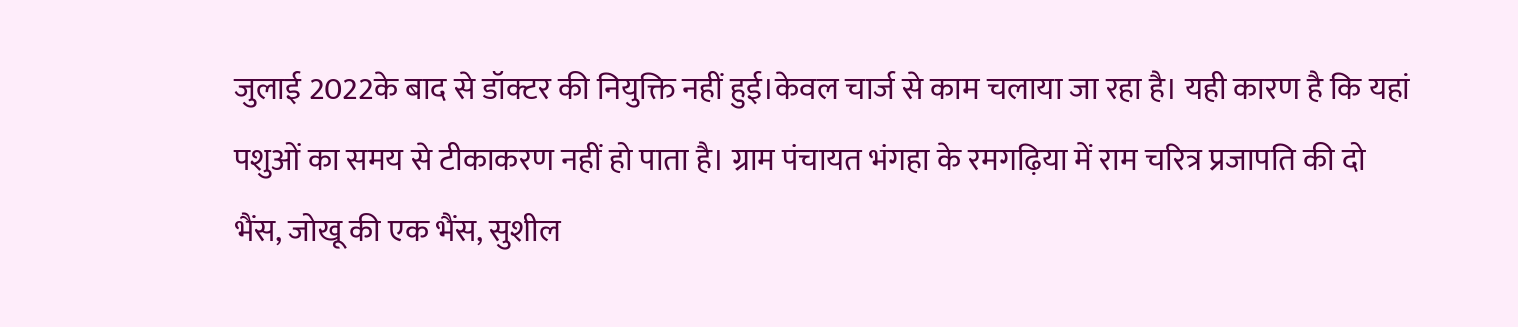जुलाई 2022के बाद से डॉक्टर की नियुक्ति नहीं हुई।केवल चार्ज से काम चलाया जा रहा है। यही कारण है कि यहां पशुओं का समय से टीकाकरण नहीं हो पाता है। ग्राम पंचायत भंगहा के रमगढ़िया में राम चरित्र प्रजापति की दो भैंस, जोखू की एक भैंस, सुशील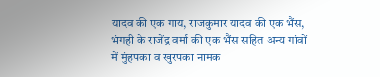यादव की एक गाय, राजकुमार यादव की एक भैंस, भंगही के राजेंद्र वर्मा की एक भैंस सहित अन्य गांवों में मुंहपका व खुरपका नामक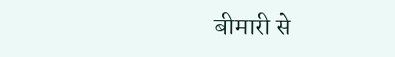बीमारी से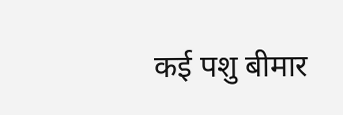कई पशु बीमार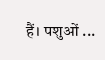हैं। पशुओं ...